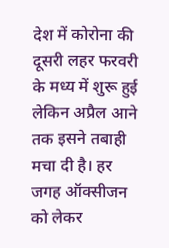देश में कोरोना की दूसरी लहर फरवरी के मध्य में शुरू हुई लेकिन अप्रैल आने तक इसने तबाही मचा दी है। हर जगह ऑक्सीजन को लेकर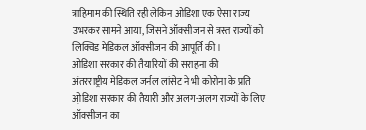त्राहिमाम की स्थिति रही लेकिन ओडिशा एक ऐसा राज्य उभरकर सामने आया, जिसने ऑक्सीजन से त्रस्त राज्यों को लिक्विड मेडिकल ऑक्सीजन की आपूर्ति की।
ओडिशा सरकार की तैयारियों की सराहना की
अंतरराष्ट्रीय मेडिकल जर्नल लांसेट ने भी कोरोना के प्रति ओ़डिशा सरकार की तैयारी और अलग-अलग राज्यों के लिए ऑक्सीजन का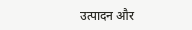उत्पादन और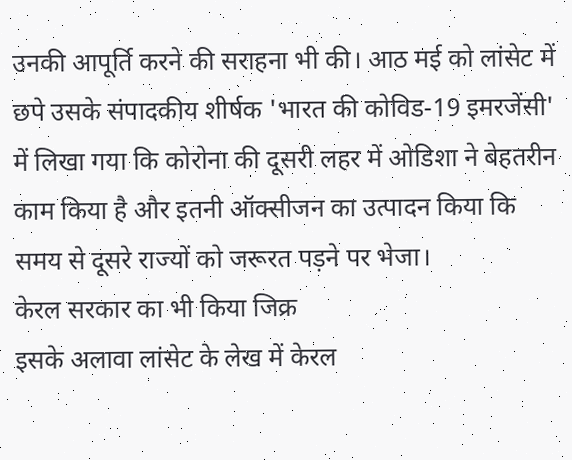उनकी आपूर्ति करने की सराहना भी की। आठ मई को लांसेट में छपे उसके संपादकीय शीर्षक 'भारत की कोविड-19 इमरजेंसी' में लिखा गया कि कोरोना की दूसरी लहर में ओडिशा ने बेहतरीन काम किया है और इतनी ऑक्सीजन का उत्पादन किया कि समय से दूसरे राज्यों को जरूरत पड़ने पर भेजा।
केरल सरकार का भी किया जिक्र
इसके अलावा लांसेट के लेख में केरल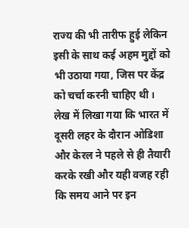राज्य की भी तारीफ हुई लेकिन इसी के साथ कई अहम मुद्दों को भी उठाया गया, जिस पर केंद्र को चर्चा करनी चाहिए थी। लेख में लिखा गया कि भारत में दूसरी लहर के दौरान ओडिशा और केरल ने पहले से ही तैयारी करके रखी और यही वजह रही कि समय आने पर इन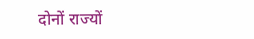दोनों राज्यों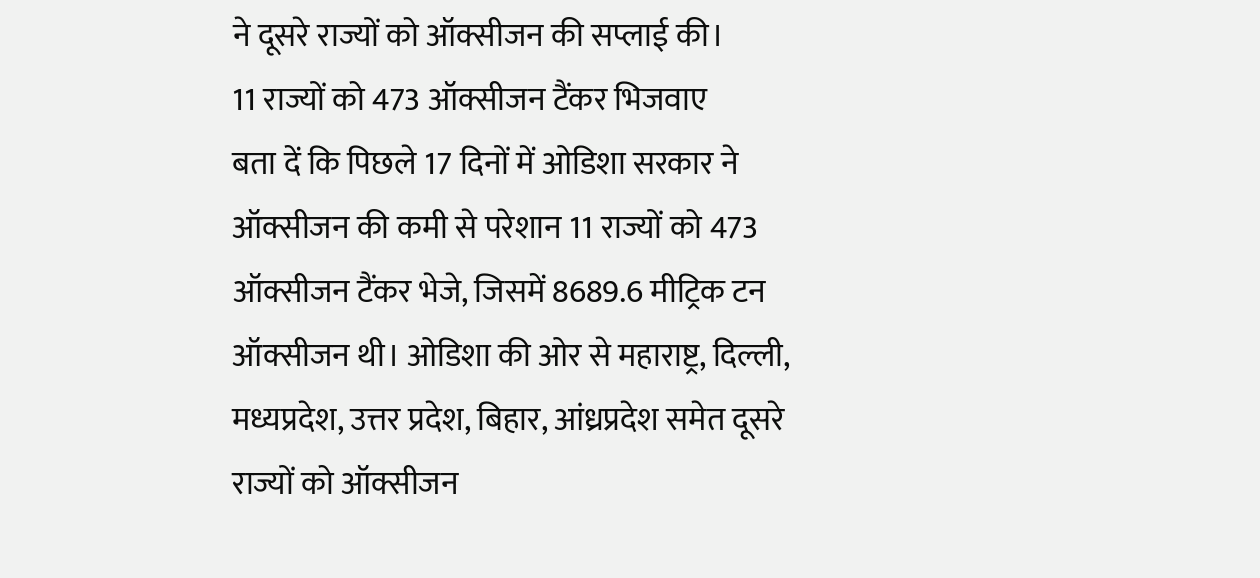ने दूसरे राज्यों को ऑक्सीजन की सप्लाई की।
11 राज्यों को 473 ऑक्सीजन टैंकर भिजवाए
बता दें कि पिछले 17 दिनों में ओडिशा सरकार ने ऑक्सीजन की कमी से परेशान 11 राज्यों को 473 ऑक्सीजन टैंकर भेजे, जिसमें 8689.6 मीट्रिक टन ऑक्सीजन थी। ओडिशा की ओर से महाराष्ट्र, दिल्ली, मध्यप्रदेश, उत्तर प्रदेश, बिहार, आंध्रप्रदेश समेत दूसरे राज्यों को ऑक्सीजन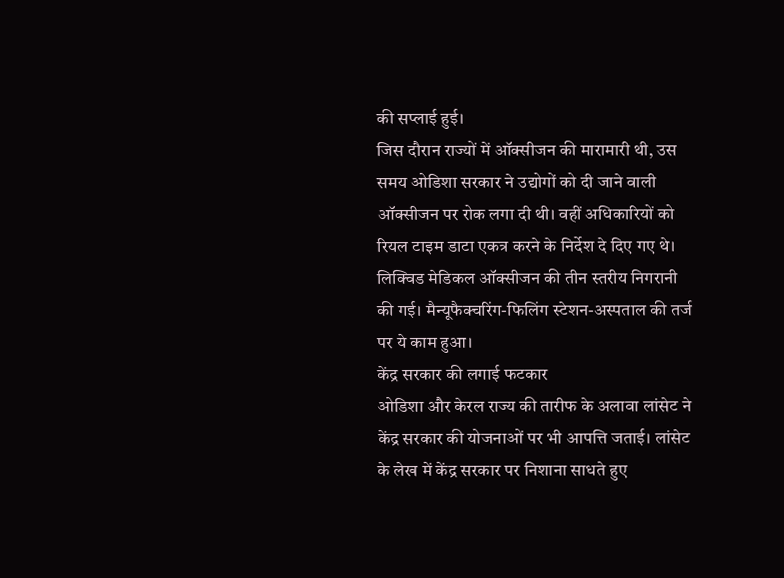की सप्लाई हुई।
जिस दौरान राज्यों में ऑक्सीजन की मारामारी थी, उस समय ओडिशा सरकार ने उद्योगों को दी जाने वाली ऑक्सीजन पर रोक लगा दी थी। वहीं अधिकारियों को रियल टाइम डाटा एकत्र करने के निर्देश दे दिए गए थे। लिक्विड मेडिकल ऑक्सीजन की तीन स्तरीय निगरानी की गई। मैन्यूफैक्चरिंग-फिलिंग स्टेशन-अस्पताल की तर्ज पर ये काम हुआ।
केंद्र सरकार की लगाई फटकार
ओडिशा और केरल राज्य की तारीफ के अलावा लांसेट ने केंद्र सरकार की योजनाओं पर भी आपत्ति जताई। लांसेट के लेख में केंद्र सरकार पर निशाना साधते हुए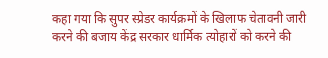कहा गया कि सुपर स्प्रेडर कार्यक्रमों के खिलाफ चेतावनी जारी करने की बजाय केंद्र सरकार धार्मिक त्योहारों को करने की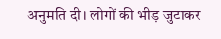अनुमति दी। लोगों की भीड़ जुटाकर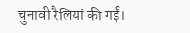चुनावी रैलियां की गईं।